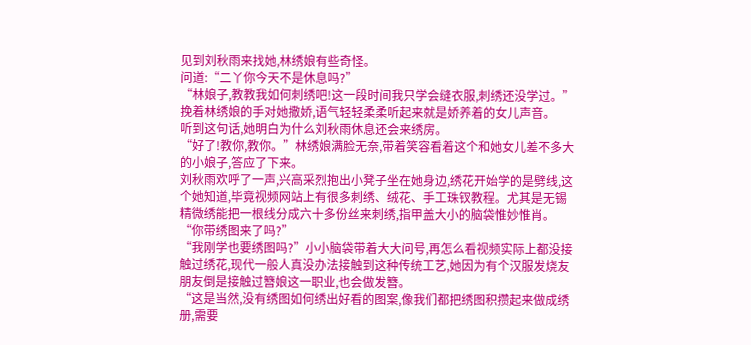见到刘秋雨来找她,林绣娘有些奇怪。
问道:“二丫你今天不是休息吗?”
“林娘子,教教我如何刺绣吧!这一段时间我只学会缝衣服,刺绣还没学过。”挽着林绣娘的手对她撒娇,语气轻轻柔柔听起来就是娇养着的女儿声音。
听到这句话,她明白为什么刘秋雨休息还会来绣房。
“好了!教你,教你。”林绣娘满脸无奈,带着笑容看着这个和她女儿差不多大的小娘子,答应了下来。
刘秋雨欢呼了一声,兴高采烈抱出小凳子坐在她身边,绣花开始学的是劈线,这个她知道,毕竟视频网站上有很多刺绣、绒花、手工珠钗教程。尤其是无锡精微绣能把一根线分成六十多份丝来刺绣,指甲盖大小的脑袋惟妙惟肖。
“你带绣图来了吗?”
“我刚学也要绣图吗?”小小脑袋带着大大问号,再怎么看视频实际上都没接触过绣花,现代一般人真没办法接触到这种传统工艺,她因为有个汉服发烧友朋友倒是接触过簪娘这一职业,也会做发簪。
“这是当然,没有绣图如何绣出好看的图案,像我们都把绣图积攒起来做成绣册,需要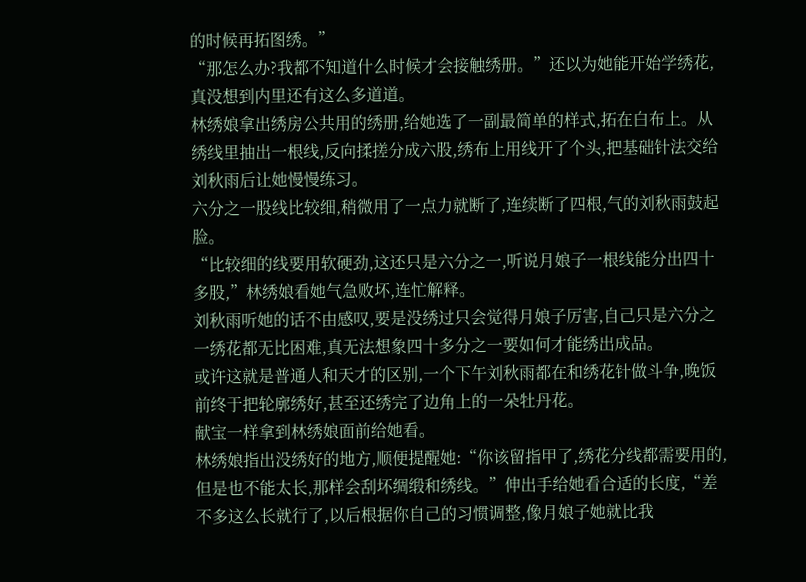的时候再拓图绣。”
“那怎么办?我都不知道什么时候才会接触绣册。”还以为她能开始学绣花,真没想到内里还有这么多道道。
林绣娘拿出绣房公共用的绣册,给她选了一副最简单的样式,拓在白布上。从绣线里抽出一根线,反向揉搓分成六股,绣布上用线开了个头,把基础针法交给刘秋雨后让她慢慢练习。
六分之一股线比较细,稍微用了一点力就断了,连续断了四根,气的刘秋雨鼓起脸。
“比较细的线要用软硬劲,这还只是六分之一,听说月娘子一根线能分出四十多股,”林绣娘看她气急败坏,连忙解释。
刘秋雨听她的话不由感叹,要是没绣过只会觉得月娘子厉害,自己只是六分之一绣花都无比困难,真无法想象四十多分之一要如何才能绣出成品。
或许这就是普通人和天才的区别,一个下午刘秋雨都在和绣花针做斗争,晚饭前终于把轮廓绣好,甚至还绣完了边角上的一朵牡丹花。
献宝一样拿到林绣娘面前给她看。
林绣娘指出没绣好的地方,顺便提醒她:“你该留指甲了,绣花分线都需要用的,但是也不能太长,那样会刮坏绸缎和绣线。”伸出手给她看合适的长度,“差不多这么长就行了,以后根据你自己的习惯调整,像月娘子她就比我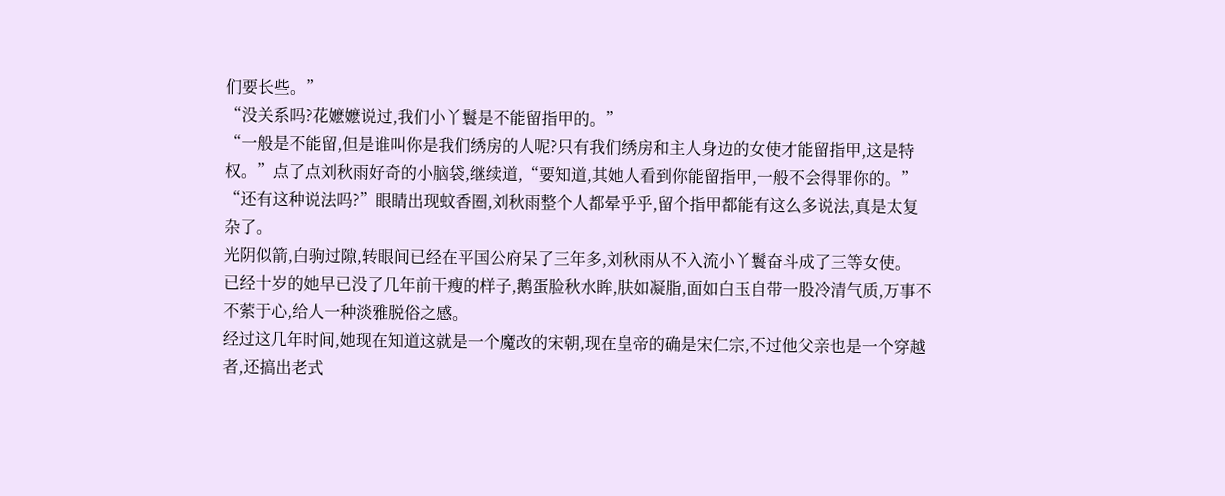们要长些。”
“没关系吗?花嬷嬷说过,我们小丫鬟是不能留指甲的。”
“一般是不能留,但是谁叫你是我们绣房的人呢?只有我们绣房和主人身边的女使才能留指甲,这是特权。”点了点刘秋雨好奇的小脑袋,继续道,“要知道,其她人看到你能留指甲,一般不会得罪你的。”
“还有这种说法吗?”眼睛出现蚊香圈,刘秋雨整个人都晕乎乎,留个指甲都能有这么多说法,真是太复杂了。
光阴似箭,白驹过隙,转眼间已经在平国公府呆了三年多,刘秋雨从不入流小丫鬟奋斗成了三等女使。
已经十岁的她早已没了几年前干瘦的样子,鹅蛋脸秋水眸,肤如凝脂,面如白玉自带一股冷清气质,万事不不萦于心,给人一种淡雅脱俗之感。
经过这几年时间,她现在知道这就是一个魔改的宋朝,现在皇帝的确是宋仁宗,不过他父亲也是一个穿越者,还搞出老式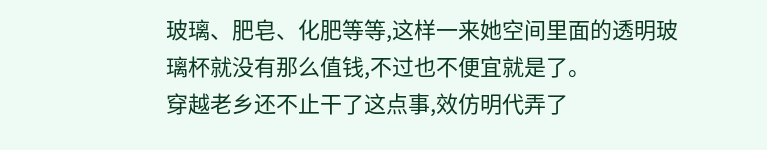玻璃、肥皂、化肥等等,这样一来她空间里面的透明玻璃杯就没有那么值钱,不过也不便宜就是了。
穿越老乡还不止干了这点事,效仿明代弄了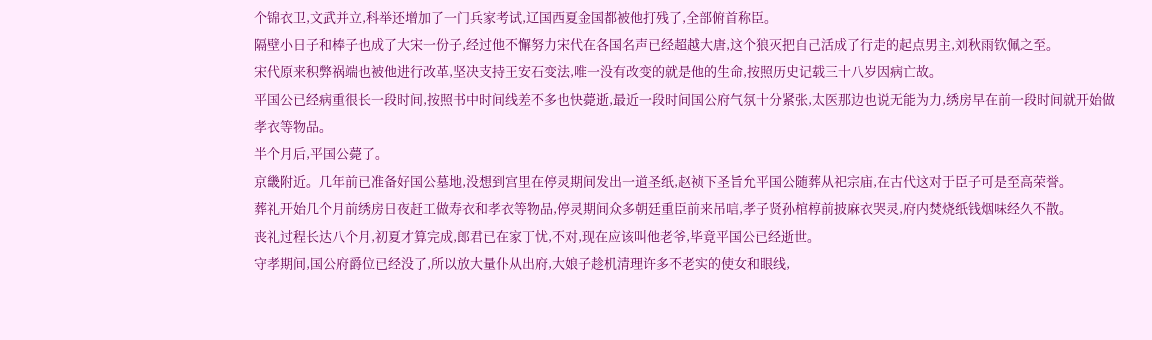个锦衣卫,文武并立,科举还增加了一门兵家考试,辽国西夏金国都被他打残了,全部俯首称臣。
隔壁小日子和棒子也成了大宋一份子,经过他不懈努力宋代在各国名声已经超越大唐,这个狼灭把自己活成了行走的起点男主,刘秋雨钦佩之至。
宋代原来积弊祸端也被他进行改革,坚决支持王安石变法,唯一没有改变的就是他的生命,按照历史记载三十八岁因病亡故。
平国公已经病重很长一段时间,按照书中时间线差不多也快薨逝,最近一段时间国公府气氛十分紧张,太医那边也说无能为力,绣房早在前一段时间就开始做孝衣等物品。
半个月后,平国公薨了。
京畿附近。几年前已准备好国公墓地,没想到宫里在停灵期间发出一道圣纸,赵祯下圣旨允平国公随葬从祀宗庙,在古代这对于臣子可是至高荣誉。
葬礼开始几个月前绣房日夜赶工做寿衣和孝衣等物品,停灵期间众多朝廷重臣前来吊唁,孝子贤孙棺椁前披麻衣哭灵,府内焚烧纸钱烟味经久不散。
丧礼过程长达八个月,初夏才算完成,郎君已在家丁忧,不对,现在应该叫他老爷,毕竟平国公已经逝世。
守孝期间,国公府爵位已经没了,所以放大量仆从出府,大娘子趁机清理许多不老实的使女和眼线,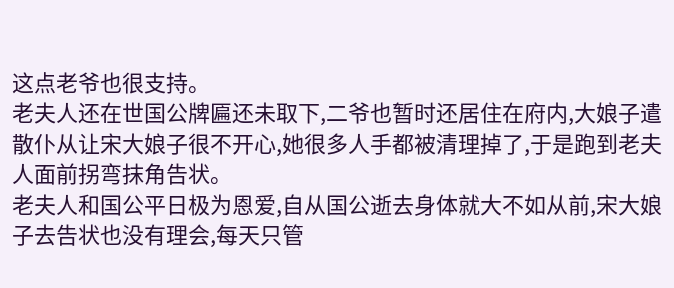这点老爷也很支持。
老夫人还在世国公牌匾还未取下,二爷也暂时还居住在府内,大娘子遣散仆从让宋大娘子很不开心,她很多人手都被清理掉了,于是跑到老夫人面前拐弯抹角告状。
老夫人和国公平日极为恩爱,自从国公逝去身体就大不如从前,宋大娘子去告状也没有理会,每天只管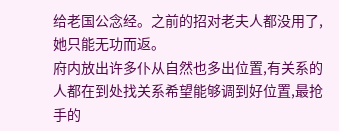给老国公念经。之前的招对老夫人都没用了,她只能无功而返。
府内放出许多仆从自然也多出位置,有关系的人都在到处找关系希望能够调到好位置,最抢手的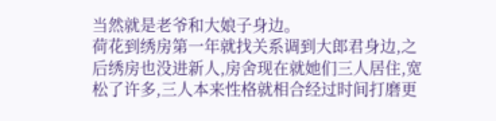当然就是老爷和大娘子身边。
荷花到绣房第一年就找关系调到大郎君身边,之后绣房也没进新人,房舍现在就她们三人居住,宽松了许多,三人本来性格就相合经过时间打磨更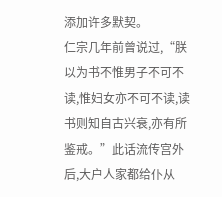添加许多默契。
仁宗几年前曾说过,“朕以为书不惟男子不可不读,惟妇女亦不可不读,读书则知自古兴衰,亦有所鉴戒。”此话流传宫外后,大户人家都给仆从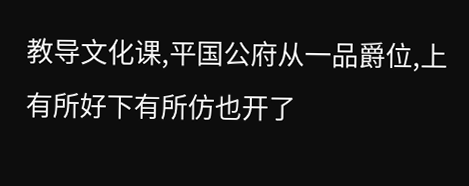教导文化课,平国公府从一品爵位,上有所好下有所仿也开了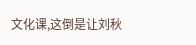文化课,这倒是让刘秋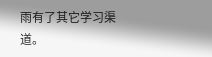雨有了其它学习渠道。